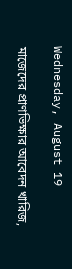Wednesday, August 19

মাজেদের প্রাণভিক্ষার আবেদন খারিজ,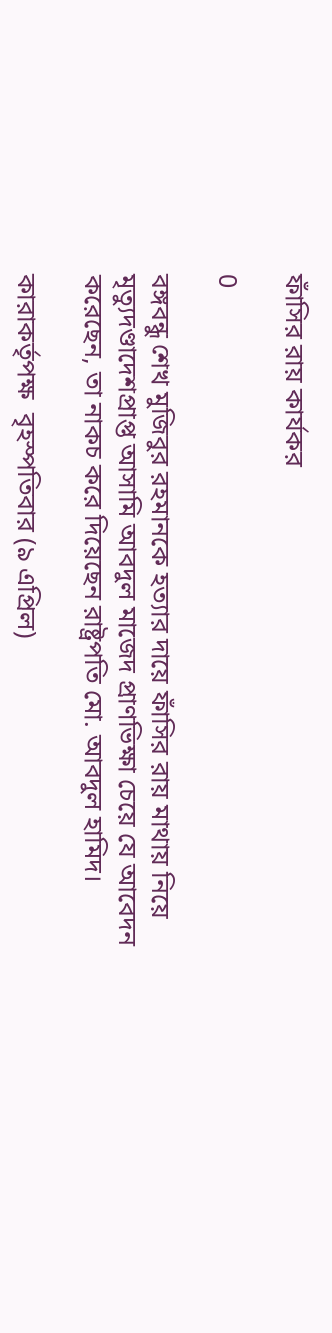ফাঁসির রায় কার্যকর

0

বঙ্গবন্ধু শেখ মুজিবুর রহমানকে হত্যার দায়ে ফাঁসির রায় মাথায় নিয়ে মৃত্যুদণ্ডাদেশপ্রাপ্ত আসামি আবদুল মাজেদ প্রাণভিক্ষা চেয়ে যে আবেদন করেছেন, তা নাকচ করে দিয়েছেন রাষ্ট্রপতি মো. আবদুল হামিদ।

কারাকর্তৃপক্ষ  বৃহস্পতিবার (৯ এপ্রিল)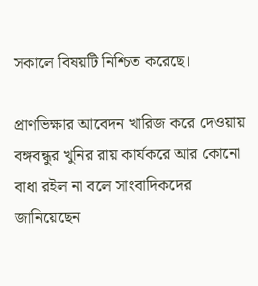সকালে বিষয়টি নিশ্চিত করেছে।

প্রাণভিক্ষার আবেদন খারিজ করে দেওয়ায় বঙ্গবন্ধুর খুনির রায় কার্যকরে আর কোনো বাধা রইল না বলে সাংবাদিকদের জানিয়েছেন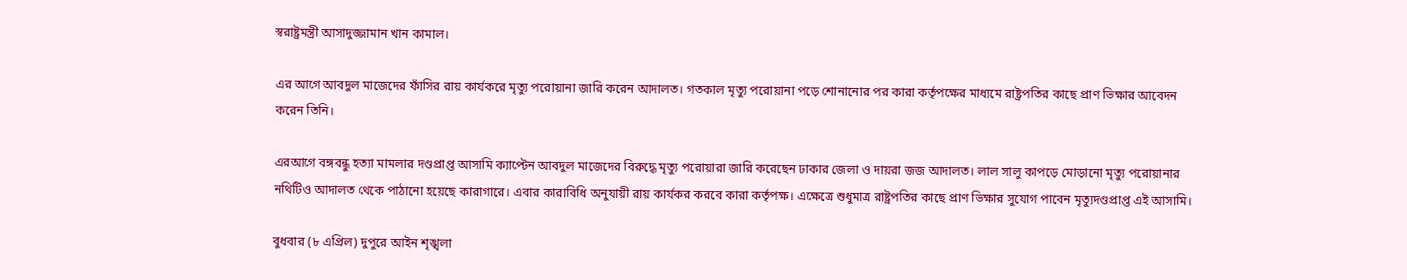স্বরাষ্ট্রমন্ত্রী আসাদুজ্জামান খান কামাল।

এর আগে আবদুল মাজেদের ফাঁসির রায় কার্যকরে মৃত্যু পরোয়ানা জারি করেন আদালত। গতকাল মৃত্যু পরোয়ানা পড়ে শোনানোর পর কারা কর্তৃপক্ষের মাধ্যমে রাষ্ট্রপতির কাছে প্রাণ ভিক্ষার আবেদন করেন তিনি।

এরআগে বঙ্গবন্ধু হত্যা মামলার দণ্ডপ্রাপ্ত আসামি ক্যাপ্টেন আবদুল মাজেদের বিরুদ্ধে মৃত্যু পরোয়ারা জারি করেছেন ঢাকার জেলা ও দায়রা জজ আদালত। লাল সালু কাপড়ে মোড়ানো মৃত্যু পরোয়ানার নথিটিও আদালত থেকে পাঠানো হয়েছে কারাগারে। এবার কারাবিধি অনুযায়ী রায় কার্যকর করবে কারা কর্তৃপক্ষ। এক্ষেত্রে শুধুমাত্র রাষ্ট্রপতির কাছে প্রাণ ভিক্ষার সুযোগ পাবেন মৃত্যুদণ্ডপ্রাপ্ত এই আসামি।

বুধবার (৮ এপ্রিল) দুপুরে আইন শৃঙ্খলা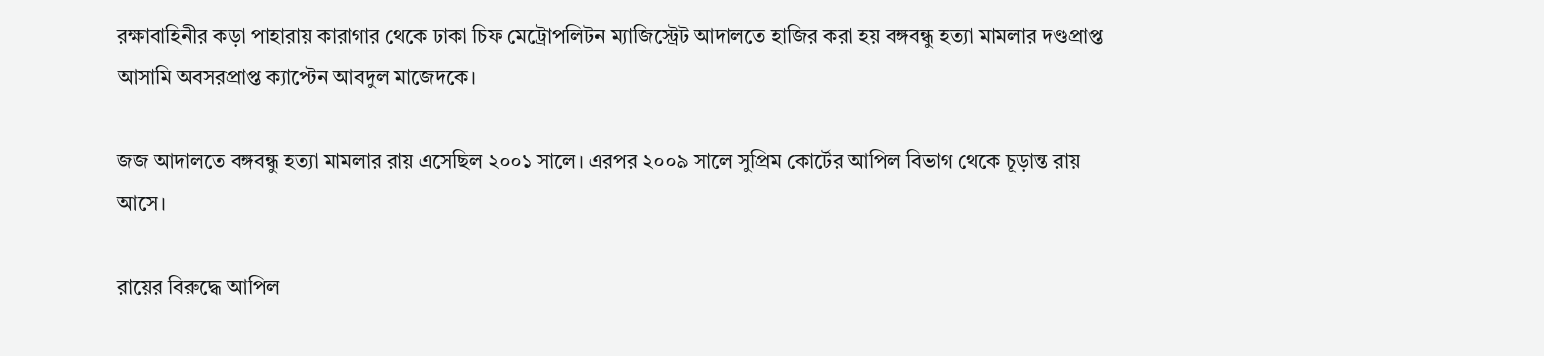রক্ষাবাহিনীর কড়া পাহারায় কারাগার থেকে ঢাকা চিফ মেট্রোপলিটন ম্যাজিস্ট্রেট আদালতে হাজির করা হয় বঙ্গবন্ধু হত্যা মামলার দণ্ডপ্রাপ্ত আসামি অবসরপ্রাপ্ত ক্যাপ্টেন আবদুল মাজেদকে।

জজ আদালতে বঙ্গবন্ধু হত্যা মামলার রায় এসেছিল ২০০১ সালে। এরপর ২০০৯ সালে সুপ্রিম কোর্টের আপিল বিভাগ থেকে চূড়ান্ত রায় আসে।

রায়ের বিরুদ্ধে আপিল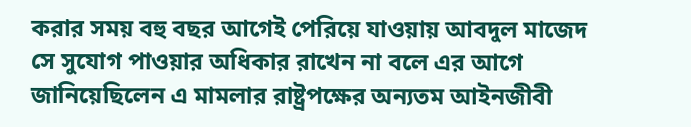করার সময় বহু বছর আগেই পেরিয়ে যাওয়ায় আবদুল মাজেদ সে সুযোগ পাওয়ার অধিকার রাখেন না বলে এর আগে জানিয়েছিলেন এ মামলার রাষ্ট্রপক্ষের অন্যতম আইনজীবী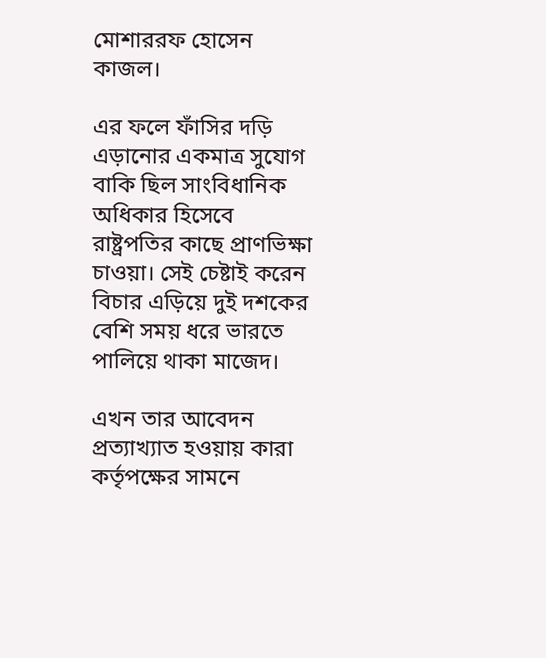মোশাররফ হোসেন কাজল।

এর ফলে ফাঁসির দড়ি এড়ানোর একমাত্র সুযোগ বাকি ছিল সাংবিধানিক অধিকার হিসেবে রাষ্ট্রপতির কাছে প্রাণভিক্ষা চাওয়া। সেই চেষ্টাই করেন বিচার এড়িয়ে দুই দশকের বেশি সময় ধরে ভারতে পালিয়ে থাকা মাজেদ।

এখন তার আবেদন প্রত্যাখ্যাত হওয়ায় কারা কর্তৃপক্ষের সামনে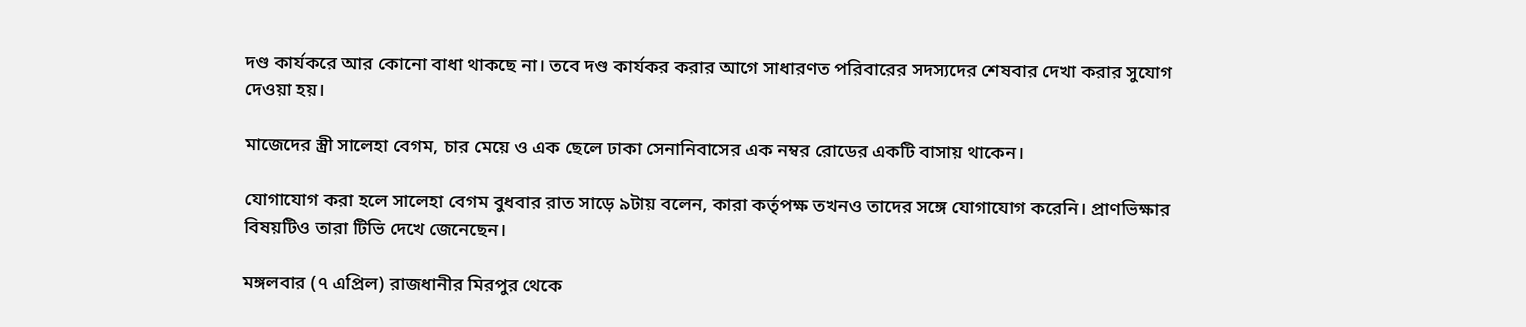দণ্ড কার্যকরে আর কোনো বাধা থাকছে না। তবে দণ্ড কার্যকর করার আগে সাধারণত পরিবারের সদস্যদের শেষবার দেখা করার সুযোগ দেওয়া হয়।

মাজেদের স্ত্রী সালেহা বেগম, চার মেয়ে ও এক ছেলে ঢাকা সেনানিবাসের এক নম্বর রোডের একটি বাসায় থাকেন।

যোগাযোগ করা হলে সালেহা বেগম বুধবার রাত সাড়ে ৯টায় বলেন, কারা কর্তৃপক্ষ তখনও তাদের সঙ্গে যোগাযোগ করেনি। প্রাণভিক্ষার বিষয়টিও তারা টিভি দেখে জেনেছেন।

মঙ্গলবার (৭ এপ্রিল) রাজধানীর মিরপুর থেকে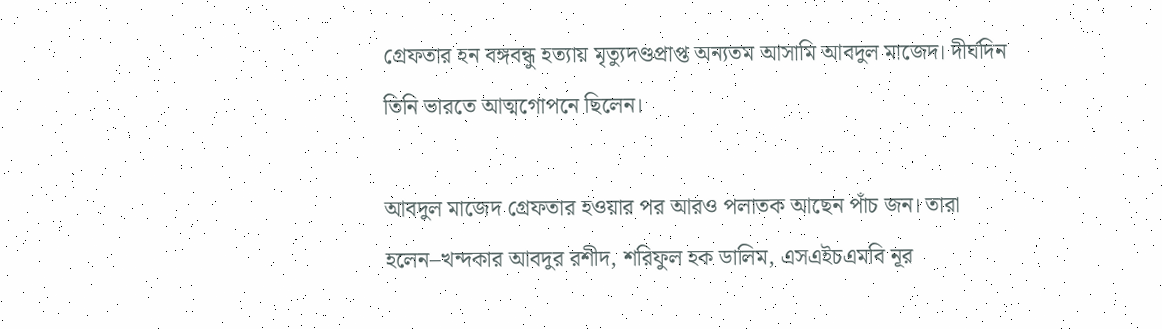গ্রেফতার হন বঙ্গবন্ধু হত্যায় মৃত্যুদণ্ডপ্রাপ্ত অন্যতম আসামি আবদুল মাজেদ। দীর্ঘদিন তিনি ভারতে আত্মগোপনে ছিলেন।

আবদুল মাজেদ গ্রেফতার হওয়ার পর আরও পলাতক আছেন পাঁচ জন। তারা হলেন–খন্দকার আবদুর রশীদ, শরিফুল হক ডালিম, এসএইচএমবি নূর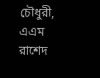চৌধুরী, এএম রাশেদ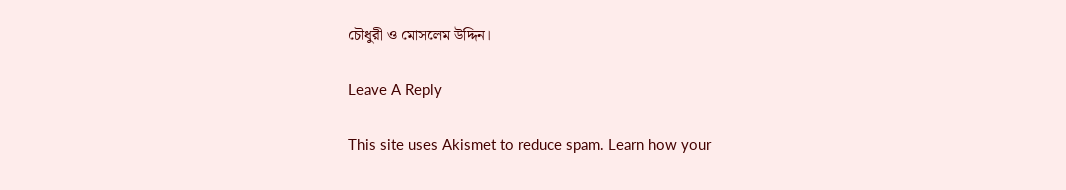চৌধুরী ও মোসলেম উদ্দিন।

Leave A Reply

This site uses Akismet to reduce spam. Learn how your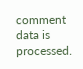comment data is processed.